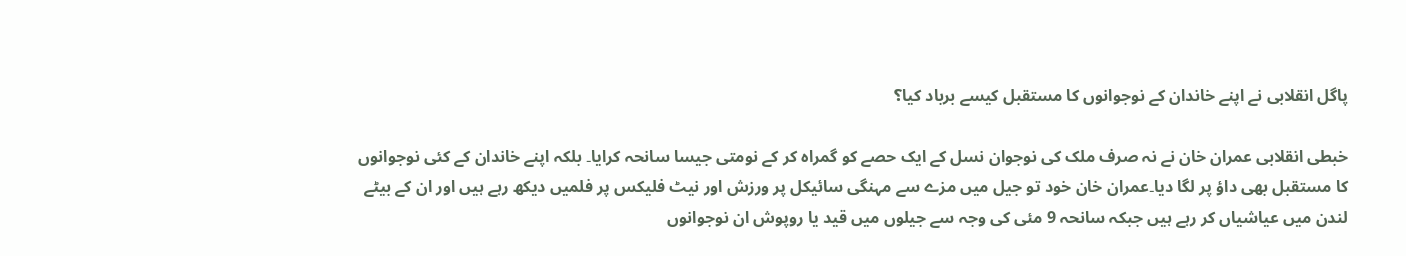پاگل انقلابی نے اپنے خاندان کے نوجوانوں کا مستقبل کیسے برباد کیا؟

خبطی انقلابی عمران خان نے نہ صرف ملک کی نوجوان نسل کے ایک حصے کو گمراہ کر کے نومتی جیسا سانحہ کرایا۔ بلکہ اپنے خاندان کے کئی نوجوانوں کا مستقبل بھی داؤ پر لگا دیا۔عمران خان خود تو جیل میں مزے سے مہنگی سائیکل پر ورزش اور نیٹ فلیکس پر فلمیں دیکھ رہے ہیں اور ان کے بیٹے لندن میں عیاشیاں کر رہے ہیں جبکہ سانحہ 9 مئی کی وجہ سے جیلوں میں قید یا روپوش ان نوجوانوں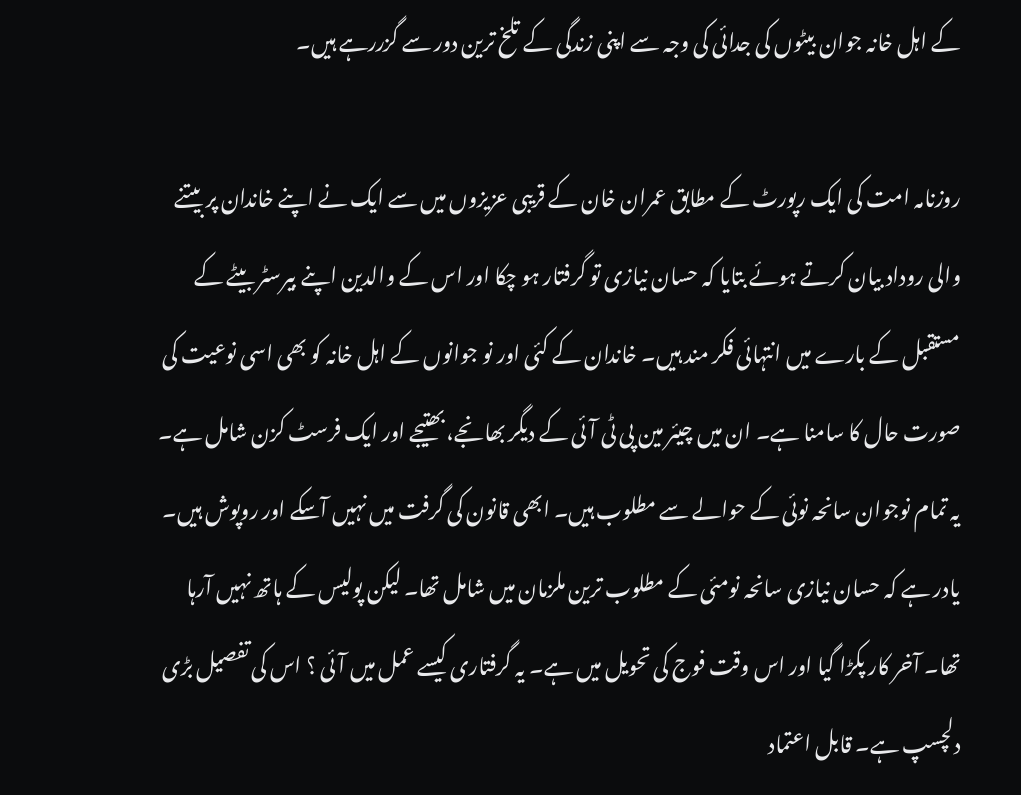کے اہل خانہ جوان بیٹوں کی جدائی کی وجہ سے اپنی زندگی کے تلخ ترین دور سے گزررہے ہیں۔

روزنامہ امت کی ایک رپورٹ کے مطابق عمران خان کے قریبی عزیزوں میں سے ایک نے اپنے خاندان پر بیتنے والی روداد بیان کرتے ہوئے بتایا کہ حسان نیازی تو گرفتار ہو چکا اور اس کے والدین اپنے بیرسٹر بیٹے کے مستقبل کے بارے میں انتہائی فکر مند ہیں۔ خاندان کے کئی اور نو جوانوں کے اہل خانہ کو بھی اسی نوعیت کی صورت حال کا سامنا ہے۔ ان میں چیئر مین پی ٹی آئی کے دیگر بھانجے، بھتیجے اور ایک فرسٹ کزن شامل ہے۔ یہ تمام نوجوان سانحہ نوئی کے حوالے سے مطلوب ہیں۔ ابھی قانون کی گرفت میں نہیں آسکے اور روپوش ہیں۔
یادر ہے کہ حسان نیازی سانحہ نومئی کے مطلوب ترین ملزمان میں شامل تھا۔ لیکن پولیس کے ہاتھ نہیں آرہا تھا۔ آخر کار پکڑا گیا اور اس وقت فوج کی تحویل میں ہے۔ یہ گرفتاری کیسے عمل میں آئی ؟ اس کی تفصیل بڑی دلچسپ ہے۔ قابل اعتماد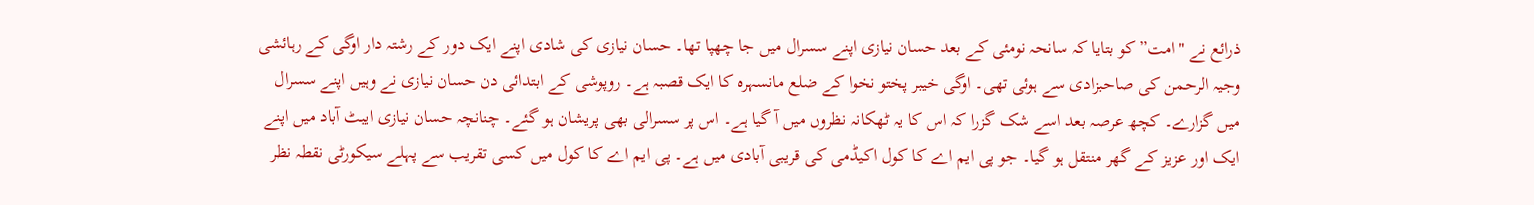ذرائع نے "امت” کو بتایا کہ سانحہ نومئی کے بعد حسان نیازی اپنے سسرال میں جا چھپا تھا۔ حسان نیازی کی شادی اپنے ایک دور کے رشتہ دار اوگی کے رہائشی وجیہ الرحمن کی صاحبزادی سے ہوئی تھی۔ اوگی خیبر پختو نخوا کے ضلع مانسہرہ کا ایک قصبہ ہے۔ روپوشی کے ابتدائی دن حسان نیازی نے وہیں اپنے سسرال میں گزارے۔ کچھ عرصہ بعد اسے شک گزرا کہ اس کا یہ ٹھکانہ نظروں میں آ گیا ہے۔ اس پر سسرالی بھی پریشان ہو گئے۔ چنانچہ حسان نیازی ایبٹ آباد میں اپنے ایک اور عزیز کے گھر منتقل ہو گیا۔ جو پی ایم اے کا کول اکیڈمی کی قریبی آبادی میں ہے۔ پی ایم اے کا کول میں کسی تقریب سے پہلے سیکورٹی نقطہ نظر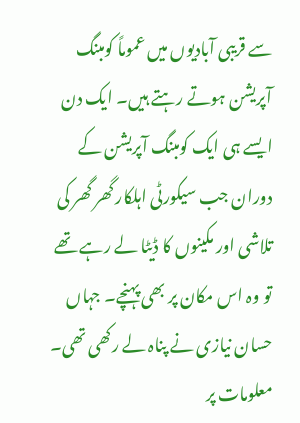سے قریبی آبادیوں میں عموماً کومبنگ آپریشن ہوتے رہتے ہیں۔ ایک دن ایسے ہی ایک کومبنگ آپریشن کے دوران جب سیکورٹی اہلکار گھر گھر کی تلاشی اور مکینوں کا ڈیٹا لے رہے تھے تو وہ اس مکان پر بھی پہنچے۔ جہاں حسان نیازی نے پناہ لے رکھی تھی۔ معلومات پر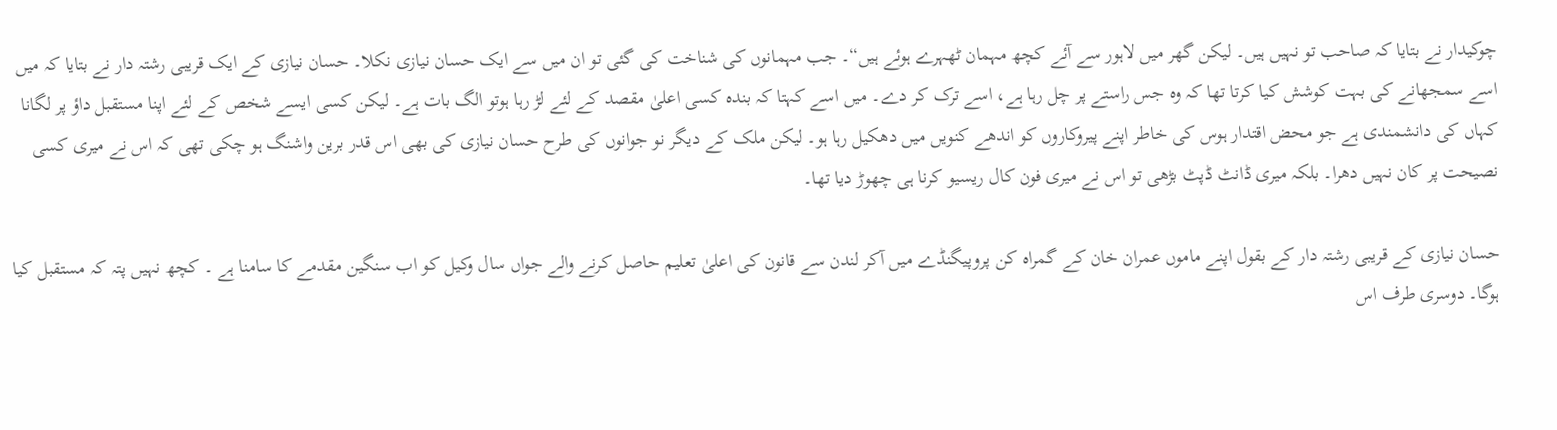چوکیدار نے بتایا کہ صاحب تو نہیں ہیں۔ لیکن گھر میں لاہور سے آئے کچھ مہمان ٹھہرے ہوئے ہیں“۔ جب مہمانوں کی شناخت کی گئی تو ان میں سے ایک حسان نیازی نکلا۔ حسان نیازی کے ایک قریبی رشتہ دار نے بتایا کہ میں اسے سمجھانے کی بہت کوشش کیا کرتا تھا کہ وہ جس راستے پر چل رہا ہے، اسے ترک کر دے۔ میں اسے کہتا کہ بندہ کسی اعلیٰ مقصد کے لئے لڑ رہا ہوتو الگ بات ہے۔ لیکن کسی ایسے شخص کے لئے اپنا مستقبل داؤ پر لگانا کہاں کی دانشمندی ہے جو محض اقتدار ہوس کی خاطر اپنے پیروکاروں کو اندھے کنویں میں دھکیل رہا ہو۔ لیکن ملک کے دیگر نو جوانوں کی طرح حسان نیازی کی بھی اس قدر برین واشنگ ہو چکی تھی کہ اس نے میری کسی نصیحت پر کان نہیں دھرا۔ بلکہ میری ڈانٹ ڈپٹ بڑھی تو اس نے میری فون کال ریسیو کرنا ہی چھوڑ دیا تھا۔

حسان نیازی کے قریبی رشتہ دار کے بقول اپنے ماموں عمران خان کے گمراہ کن پروپیگنڈے میں آکر لندن سے قانون کی اعلیٰ تعلیم حاصل کرنے والے جواں سال وکیل کو اب سنگین مقدمے کا سامنا ہے ۔ کچھ نہیں پتہ کہ مستقبل کیا ہوگا۔ دوسری طرف اس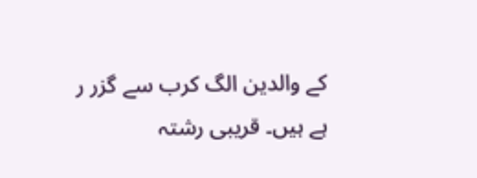کے والدین الگ کرب سے گزر ر ہے ہیں۔ قریبی رشتہ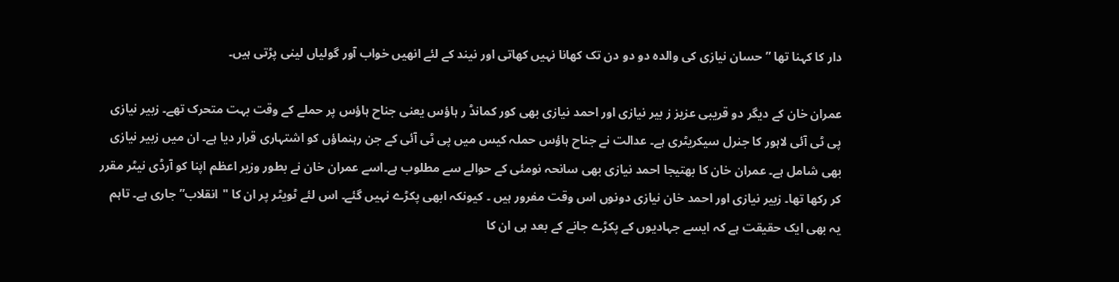دار کا کہنا تھا ” حسان نیازی کی والدہ دو دو دن تک کھانا نہیں کھاتی اور نیند کے لئے انھیں خواب آور گولیاں لینی پڑتی ہیں۔

عمران خان کے دیگر دو قریبی عزیز ز بیر نیازی اور احمد نیازی بھی کور کمانڈ ر ہاؤس یعنی جناح ہاؤس پر حملے کے وقت بہت متحرک تھے۔ زبیر نیازی پی ٹی آئی لاہور کا جنرل سیکریٹری ہے۔ عدالت نے جناح ہاؤس حملہ کیس میں پی ٹی آئی کے جن رہنماؤں کو اشتہاری قرار دیا ہے۔ ان میں زبیر نیازی بھی شامل ہے۔ عمران خان کا بھتیجا احمد نیازی بھی سانحہ نومئی کے حوالے سے مطلوب ہے۔اسے عمران خان نے بطور وزیر اعظم اپنا کو آرڈی نیٹر مقرر کر رکھا تھا۔ زبیر نیازی اور احمد خان نیازی دونوں اس وقت مفرور ہیں ۔ کیونکہ ابھی پکڑے نہیں گئے۔ اس لئے ٹویٹر پر ان کا "انقلاب” جاری ہے۔ تاہم یہ بھی ایک حقیقت ہے کہ ایسے جہادیوں کے پکڑے جانے کے بعد ہی ان کا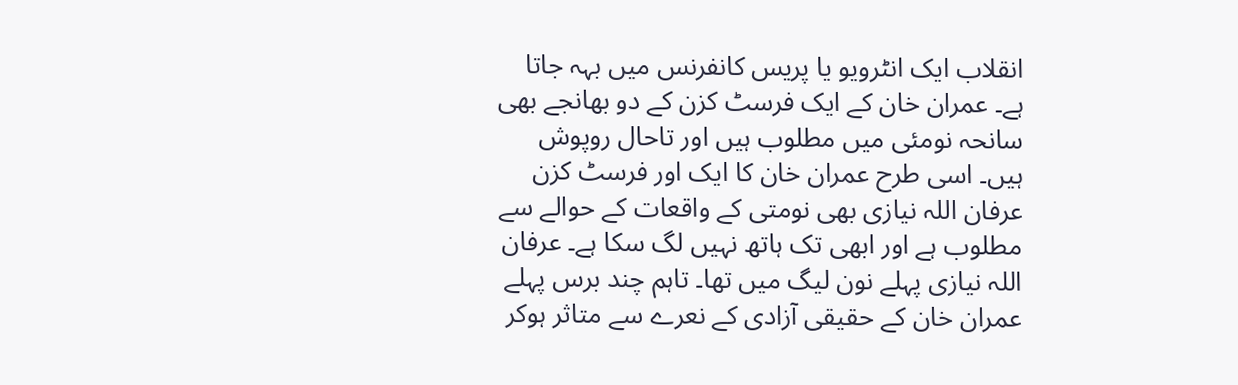انقلاب ایک انٹرویو یا پریس کانفرنس میں بہہ جاتا ہے۔ عمران خان کے ایک فرسٹ کزن کے دو بھانجے بھی سانحہ نومئی میں مطلوب ہیں اور تاحال روپوش ہیں۔ اسی طرح عمران خان کا ایک اور فرسٹ کزن عرفان اللہ نیازی بھی نومتی کے واقعات کے حوالے سے مطلوب ہے اور ابھی تک ہاتھ نہیں لگ سکا ہے۔ عرفان اللہ نیازی پہلے نون لیگ میں تھا۔ تاہم چند برس پہلے عمران خان کے حقیقی آزادی کے نعرے سے متاثر ہوکر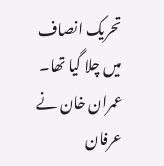تحریک انصاف میں چلا گیا تھا۔ عمران خان نے عرفان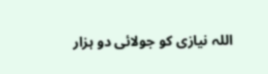اللہ نیازی کو جولائی دو ہزار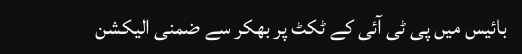بائیس میں پی ٹی آئی کے ٹکٹ پر بھکر سے ضمنی الیکشن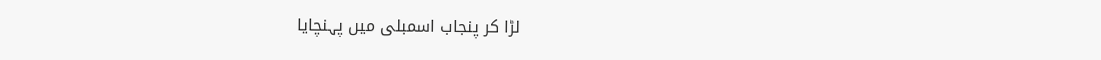لڑا کر پنجاب اسمبلی میں پہنچایا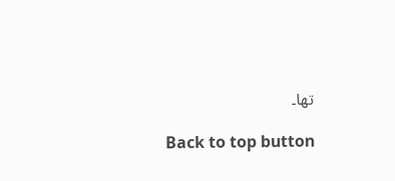تھا۔

Back to top button